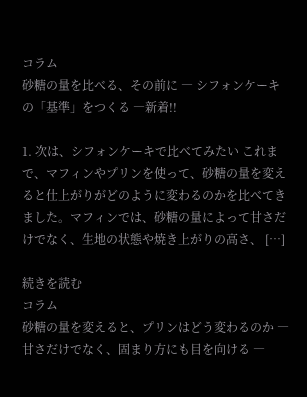コラム
砂糖の量を比べる、その前に ― シフォンケーキの「基準」をつくる ―新着!!

1. 次は、シフォンケーキで比べてみたい これまで、マフィンやプリンを使って、砂糖の量を変えると仕上がりがどのように変わるのかを比べてきました。マフィンでは、砂糖の量によって甘さだけでなく、生地の状態や焼き上がりの高さ、 […]

続きを読む
コラム
砂糖の量を変えると、プリンはどう変わるのか ― 甘さだけでなく、固まり方にも目を向ける ―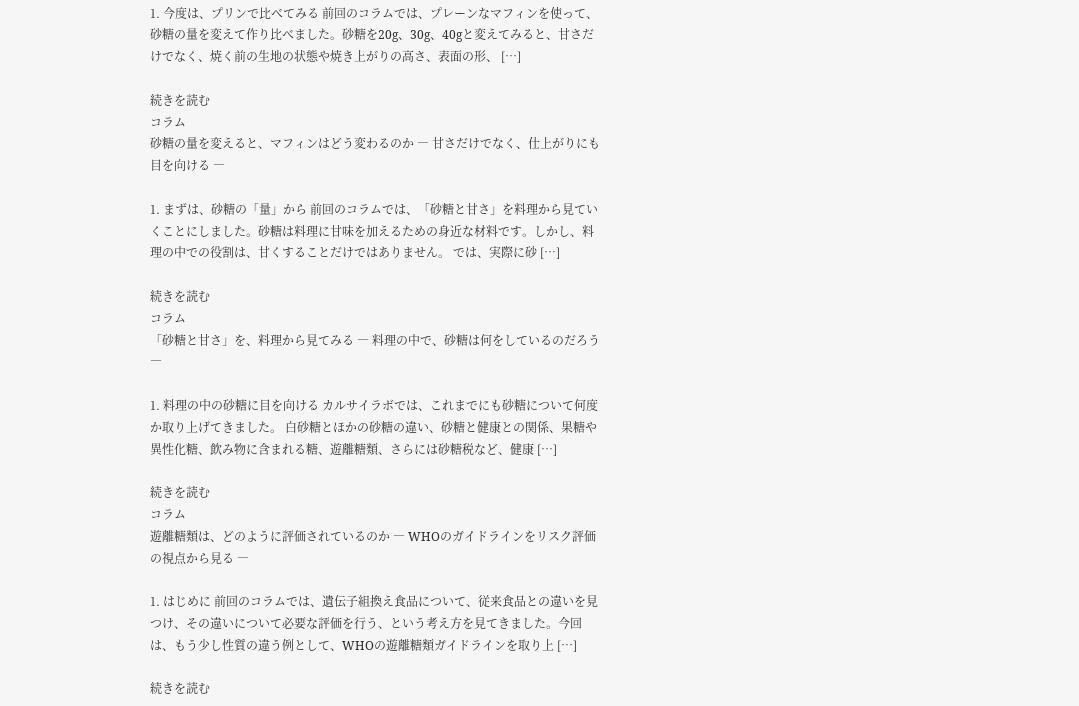1. 今度は、プリンで比べてみる 前回のコラムでは、プレーンなマフィンを使って、砂糖の量を変えて作り比べました。砂糖を20g、30g、40gと変えてみると、甘さだけでなく、焼く前の生地の状態や焼き上がりの高さ、表面の形、 […]

続きを読む
コラム
砂糖の量を変えると、マフィンはどう変わるのか ― 甘さだけでなく、仕上がりにも目を向ける ―

1. まずは、砂糖の「量」から 前回のコラムでは、「砂糖と甘さ」を料理から見ていくことにしました。砂糖は料理に甘味を加えるための身近な材料です。しかし、料理の中での役割は、甘くすることだけではありません。 では、実際に砂 […]

続きを読む
コラム
「砂糖と甘さ」を、料理から見てみる ― 料理の中で、砂糖は何をしているのだろう ―

1. 料理の中の砂糖に目を向ける カルサイラボでは、これまでにも砂糖について何度か取り上げてきました。 白砂糖とほかの砂糖の違い、砂糖と健康との関係、果糖や異性化糖、飲み物に含まれる糖、遊離糖類、さらには砂糖税など、健康 […]

続きを読む
コラム
遊離糖類は、どのように評価されているのか ― WHOのガイドラインをリスク評価の視点から見る ―

1. はじめに 前回のコラムでは、遺伝子組換え食品について、従来食品との違いを見つけ、その違いについて必要な評価を行う、という考え方を見てきました。今回は、もう少し性質の違う例として、WHOの遊離糖類ガイドラインを取り上 […]

続きを読む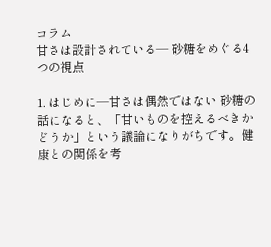コラム
甘さは設計されている― 砂糖をめぐる4つの視点

1. はじめに―甘さは偶然ではない 砂糖の話になると、「甘いものを控えるべきかどうか」という議論になりがちです。健康との関係を考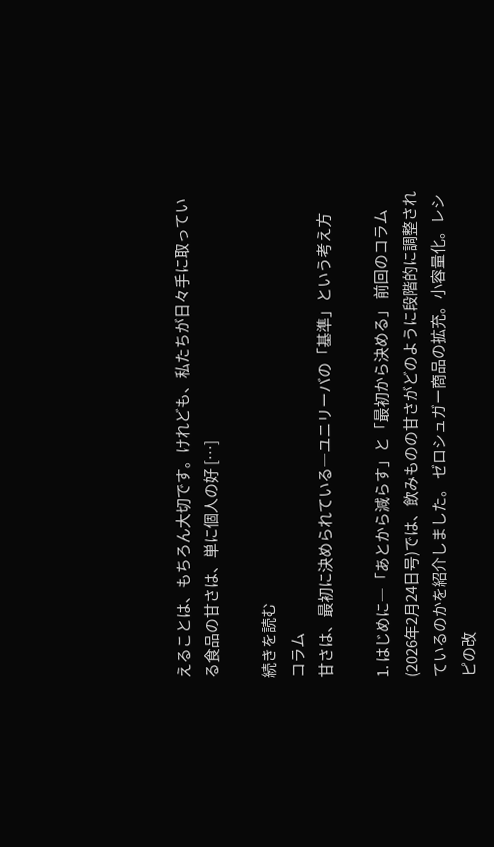えることは、もちろん大切です。けれども、私たちが日々手に取っている食品の甘さは、単に個人の好 […]

続きを読む
コラム
甘さは、最初に決められている―ユニリーバの「基準」という考え方

1. はじめに―「あとから減らす」と「最初から決める」 前回のコラム(2026年2月24日号)では、飲みものの甘さがどのように段階的に調整されているのかを紹介しました。 ゼロシュガー商品の拡充。小容量化。レシピの改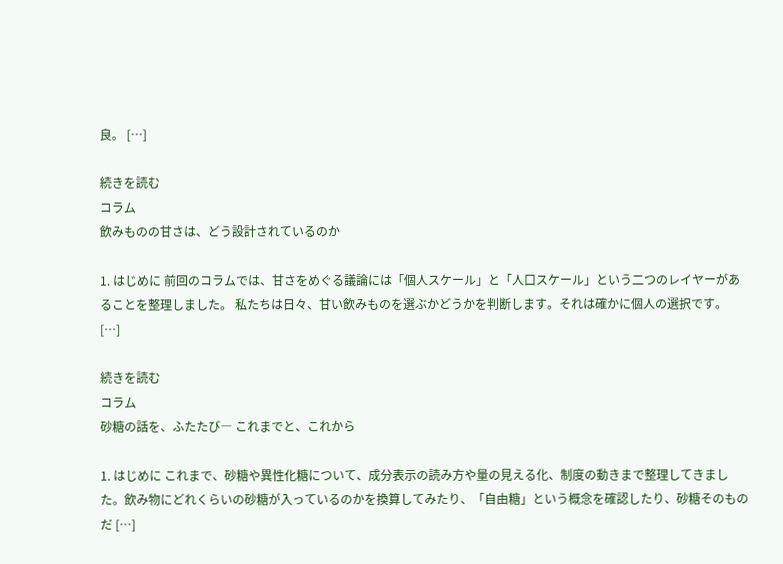良。 […]

続きを読む
コラム
飲みものの甘さは、どう設計されているのか

1. はじめに 前回のコラムでは、甘さをめぐる議論には「個人スケール」と「人口スケール」という二つのレイヤーがあることを整理しました。 私たちは日々、甘い飲みものを選ぶかどうかを判断します。それは確かに個人の選択です。 […]

続きを読む
コラム
砂糖の話を、ふたたび― これまでと、これから

1. はじめに これまで、砂糖や異性化糖について、成分表示の読み方や量の見える化、制度の動きまで整理してきました。飲み物にどれくらいの砂糖が入っているのかを換算してみたり、「自由糖」という概念を確認したり、砂糖そのものだ […]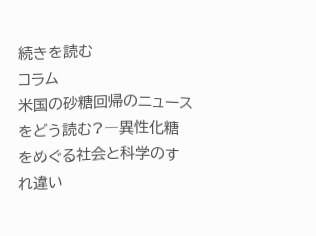続きを読む
コラム
米国の砂糖回帰のニュースをどう読む?―異性化糖をめぐる社会と科学のすれ違い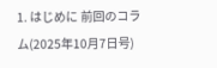1. はじめに 前回のコラム(2025年10月7日号)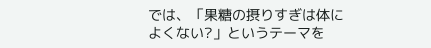では、「果糖の摂りすぎは体によくない?」というテーマを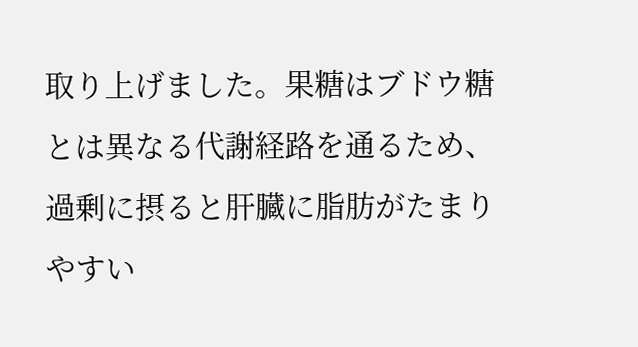取り上げました。果糖はブドウ糖とは異なる代謝経路を通るため、過剰に摂ると肝臓に脂肪がたまりやすい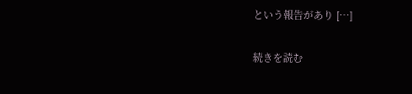という報告があり […]

続きを読む